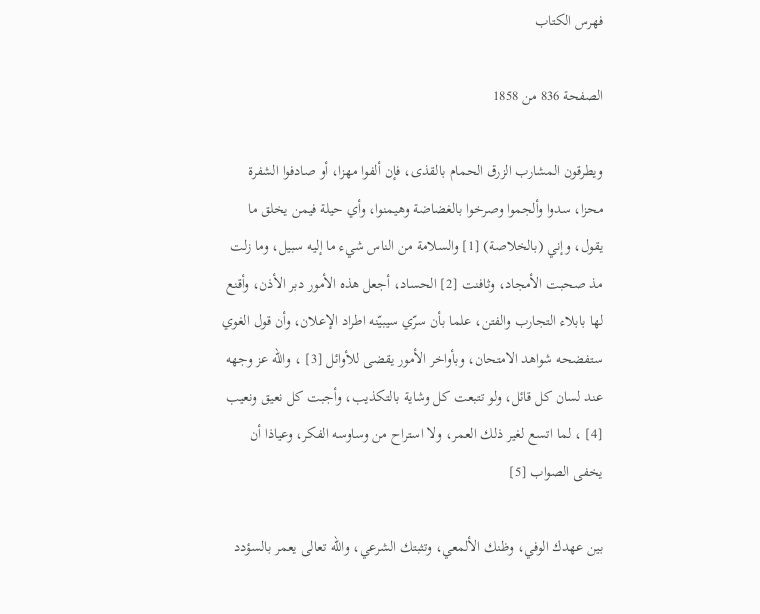فهرس الكتاب

الصفحة 836 من 1858

ويطرقون المشارب الزرق الحمام بالقذى، فإن ألفوا مهزا، أو صادفوا الشفرة محزا، سدوا وألجموا وصرخوا بالغضاضة وهيمنوا، وأي حيلة فيمن يخلق ما يقول، وإني (بالخلاصة) [1] والسلامة من الناس شيء ما إليه سبيل، وما زلت مذ صحبت الأمجاد، وثافنت [2] الحساد، أجعل هذه الأمور دبر الأذن، وأقنع لها بابلاء التجارب والفتن، علما بأن سرّي سيبيّنه اطراد الإعلان، وأن قول الغوي ستفضحه شواهد الامتحان، وبأواخر الأمور يقضى للأوائل [3] ، والله عز وجهه عند لسان كل قائل، ولو تتبعت كل وشاية بالتكذيب، وأجبت كل نعيق ونعيب [4] ، لما اتسع لغير ذلك العمر، ولا استراح من وساوسه الفكر، وعياذا أن يخفى الصواب [5]

بين عهدك الوفي، وظنك الألمعي، وتثبتك الشرعي، والله تعالى يعمر بالسؤدد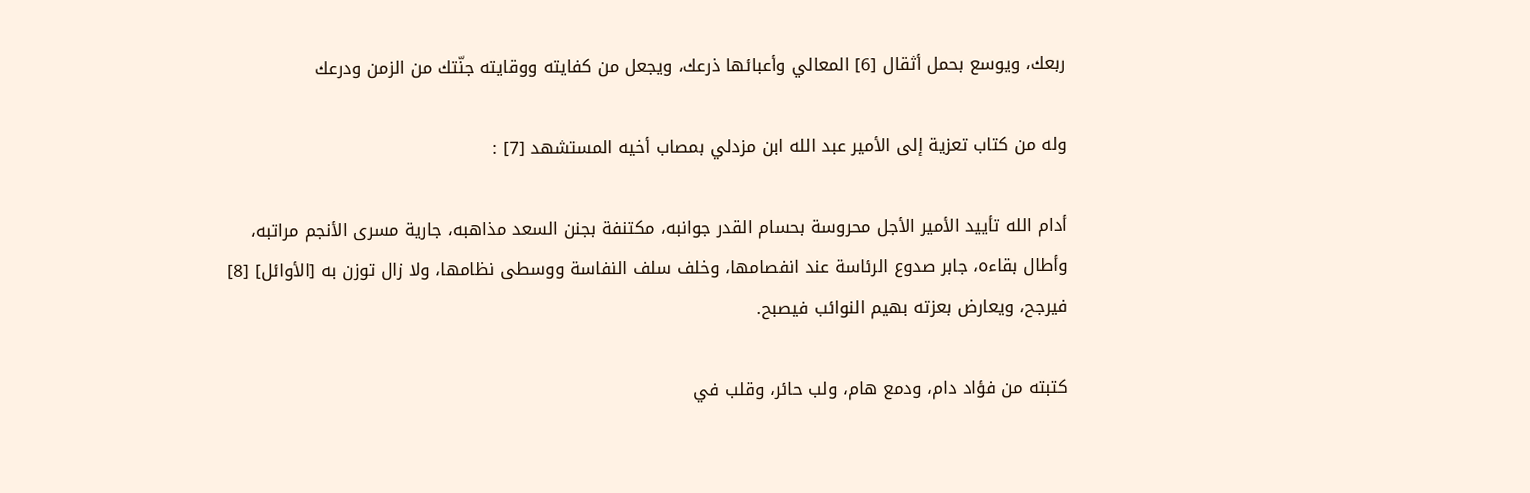ربعك، ويوسع بحمل أثقال [6] المعالي وأعبائها ذرعك، ويجعل من كفايته ووقايته جنّتك من الزمن ودرعك

وله من كتاب تعزية إلى الأمير عبد الله ابن مزدلي بمصاب أخيه المستشهد [7] :

أدام الله تأييد الأمير الأجل محروسة بحسام القدر جوانبه، مكتنفة بجنن السعد مذاهبه، جارية مسرى الأنجم مراتبه، وأطال بقاءه، جابر صدوع الرئاسة عند انفصامها، وخلف سلف النفاسة ووسطى نظامها، ولا زال توزن به [الأوائل] [8] فيرجح، ويعارض بعزته بهيم النوائب فيصبح.

كتبته من فؤاد دام، ودمع هام، ولب حائر، وقلب في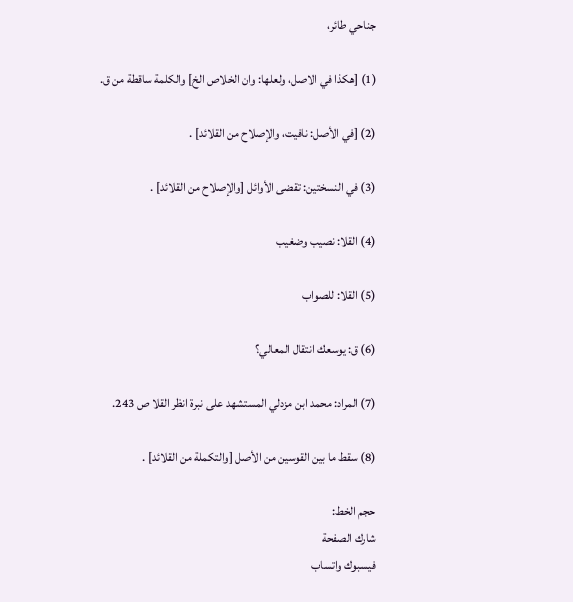جناحي طائر،

(1) [هكذا في الاصل، ولعلها: وان الخلاص الخ] والكلمة ساقطة من ق.

(2) [في الأصل: نافيت، والإصلاح من القلائد] .

(3) في النسختين: تقضى الأوائل [والإصلاح من القلائد] .

(4) القلا: نصيب وضغيب

(5) القلا: للصواب

(6) ق: يوسعك انتقال المعالي؟

(7) المراد: محمد ابن مزدلي المستشهد على نبرة انظر القلا ص 243.

(8) سقط ما بين القوسين من الأصل [والتكملة من القلائد] .

حجم الخط:
شارك الصفحة
فيسبوك واتساب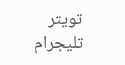تويتر تليجرام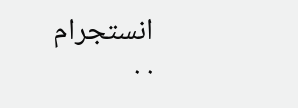انستجرام
. .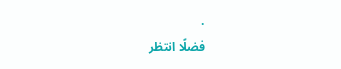.
فضلًا انتظر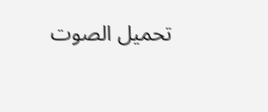تحميل الصوت